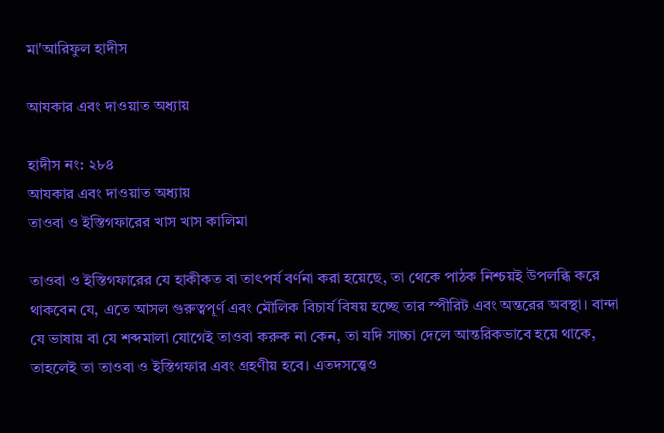মা'আরিফুল হাদীস

আযকার এবং দাওয়াত অধ্যায়

হাদীস নং: ২৮৪
আযকার এবং দাওয়াত অধ্যায়
তাওবা ও ইস্তিগফারের খাস খাস কালিমা

তাওবা ও ইস্তিগফারের যে হাকীকত বা তাৎপর্য বর্ণনা করা হয়েছে, তা থেকে পাঠক নিশ্চয়ই উপলব্ধি করে থাকবেন যে, এতে আসল গুরুত্বপূর্ণ এবং মৌলিক বিচার্য বিষয় হচ্ছে তার স্পীরিট এবং অন্তরের অবস্থা। বান্দা যে ভাষায় বা যে শব্দমালা যোগেই তাওবা করুক না কেন, তা যদি সাচ্চা দেলে আন্তরিকভাবে হয়ে থাকে, তাহলেই তা তাওবা ও ইস্তিগফার এবং গ্রহণীয় হবে। এতদসত্ত্বেও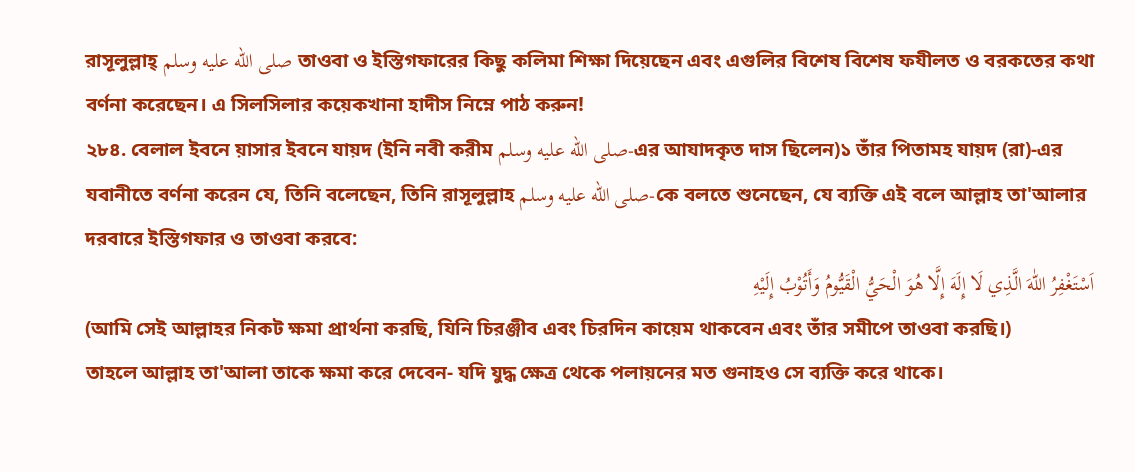রাসূলুল্লাহ্ صلى الله عليه وسلم তাওবা ও ইস্তিগফারের কিছু কলিমা শিক্ষা দিয়েছেন এবং এগুলির বিশেষ বিশেষ ফযীলত ও বরকতের কথা বর্ণনা করেছেন। এ সিলসিলার কয়েকখানা হাদীস নিম্নে পাঠ করুন!
২৮৪. বেলাল ইবনে য়াসার ইবনে যায়দ (ইনি নবী করীম صلى الله عليه وسلم-এর আযাদকৃত দাস ছিলেন)১ তাঁর পিতামহ যায়দ (রা)-এর যবানীতে বর্ণনা করেন যে, তিনি বলেছেন, তিনি রাসূলুল্লাহ صلى الله عليه وسلم-কে বলতে শুনেছেন, যে ব্যক্তি এই বলে আল্লাহ তা'আলার দরবারে ইস্তিগফার ও তাওবা করবে:
اَسْتَغْفِرُ اللّٰهَ الَّذِي لَا إِلَهَ إِلَّا هُوَ الْحَيُّ الْقَيُّومُ وَأَتُوْبُ إِلَيْهِ
(আমি সেই আল্লাহর নিকট ক্ষমা প্রার্থনা করছি, যিনি চিরঞ্জীব এবং চিরদিন কায়েম থাকবেন এবং তাঁর সমীপে তাওবা করছি।)
তাহলে আল্লাহ তা'আলা তাকে ক্ষমা করে দেবেন- যদি যুদ্ধ ক্ষেত্র থেকে পলায়নের মত গুনাহও সে ব্যক্তি করে থাকে।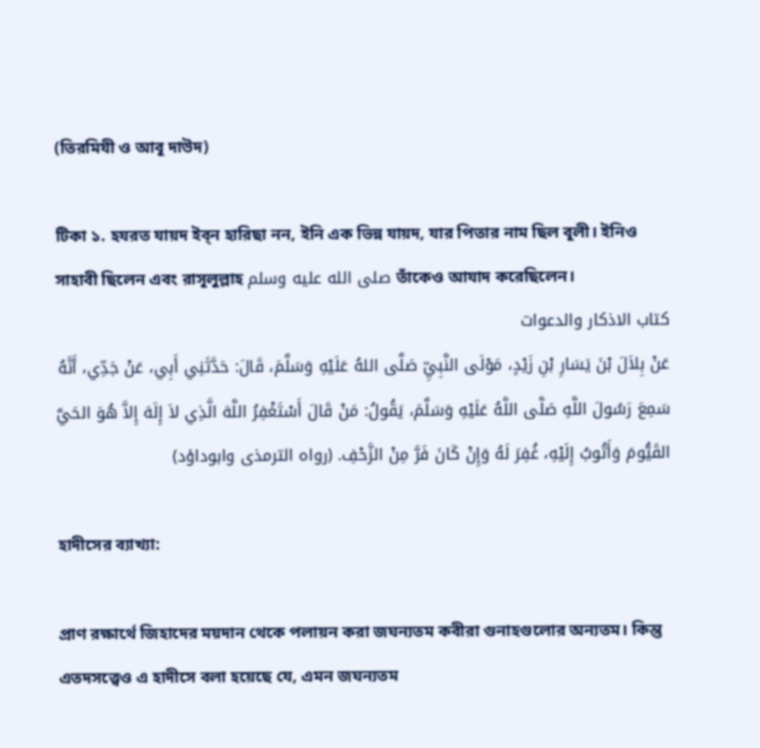(তিরমিযী ও আবূ দাউদ)

টিকা ১. হযরত যায়দ ইব্‌ন হারিছা নন, ইনি এক ভিন্ন যায়দ, যার পিতার নাম ছিল বূলী। ইনিও সাহাবী ছিলেন এবং রাসূলুল্লাহ صلى الله عليه وسلم তাঁকেও আযাদ করেছিলেন।
کتاب الاذکار والدعوات
عَنْ بِلاَلَ بْنَ يَسَارِ بْنِ زَيْدٍ، مَوْلَى النَّبِيِّ صَلَّى اللهُ عَلَيْهِ وَسَلَّمَ، قَالَ: حَدَّثَنِي أَبِي، عَنْ جَدِّي، أَنَّهُ سَمِعَ رَسُولَ اللَّهِ صَلَّى اللَّهُ عَلَيْهِ وَسَلَّمَ، يَقُولُ: مَنْ قَالَ أَسْتَغْفِرُ اللَّهَ الَّذِي لاَ إِلَهَ إِلاَّ هُوَ الحَيَّ القَيُّومَ وَأَتُوبُ إِلَيْهِ، غُفِرَ لَهُ وَإِنْ كَانَ فَرَّ مِنْ الزَّحْفِ. (رواه الترمذى وابوداؤد)

হাদীসের ব্যাখ্যা:

প্রাণ রক্ষার্থে জিহাদের ময়দান থেকে পলায়ন করা জঘন্যতম কবীরা গুনাহগুলোর অন্যতম। কিন্তু এতদসত্ত্বেও এ হাদীসে বলা হয়েছে যে, এমন জঘন্যতম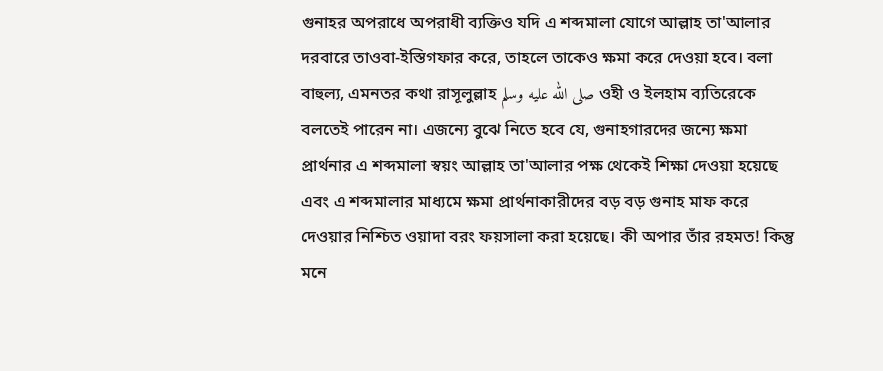গুনাহর অপরাধে অপরাধী ব্যক্তিও যদি এ শব্দমালা যোগে আল্লাহ তা'আলার দরবারে তাওবা-ইস্তিগফার করে, তাহলে তাকেও ক্ষমা করে দেওয়া হবে। বলা বাহুল্য, এমনতর কথা রাসূলুল্লাহ صلى الله عليه وسلم ওহী ও ইলহাম ব্যতিরেকে বলতেই পারেন না। এজন্যে বুঝে নিতে হবে যে, গুনাহগারদের জন্যে ক্ষমা প্রার্থনার এ শব্দমালা স্বয়ং আল্লাহ তা'আলার পক্ষ থেকেই শিক্ষা দেওয়া হয়েছে এবং এ শব্দমালার মাধ্যমে ক্ষমা প্রার্থনাকারীদের বড় বড় গুনাহ মাফ করে দেওয়ার নিশ্চিত ওয়াদা বরং ফয়সালা করা হয়েছে। কী অপার তাঁর রহমত! কিন্তু মনে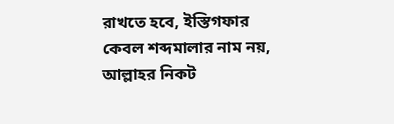রাখতে হবে, ইস্তিগফার কেবল শব্দমালার নাম নয়, আল্লাহর নিকট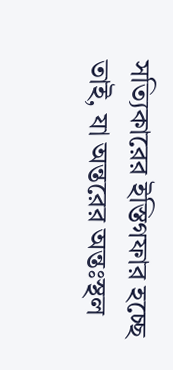সত্যিকারের ইস্তিগফার হচ্ছে তাই, যা অন্তরের অন্তঃস্থল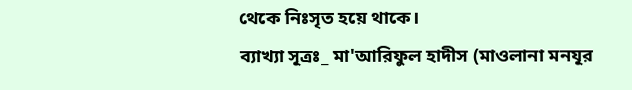থেকে নিঃসৃত হয়ে থাকে।
ব্যাখ্যা সূত্রঃ_ মা'আরিফুল হাদীস (মাওলানা মনযূর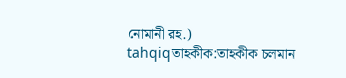নোমানী রহ.)
tahqiqতাহকীক:তাহকীক চলমান